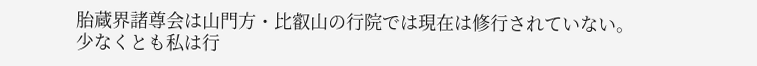胎蔵界諸尊会は山門方・比叡山の行院では現在は修行されていない。
少なくとも私は行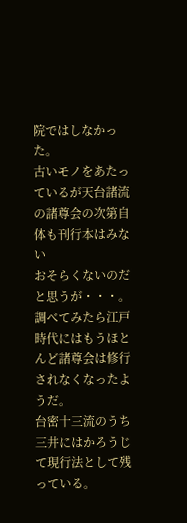院ではしなかった。
古いモノをあたっているが天台諸流の諸尊会の次第自体も刊行本はみない
おそらくないのだと思うが・・・。
調べてみたら江戸時代にはもうほとんど諸尊会は修行されなくなったようだ。
台密十三流のうち三井にはかろうじて現行法として残っている。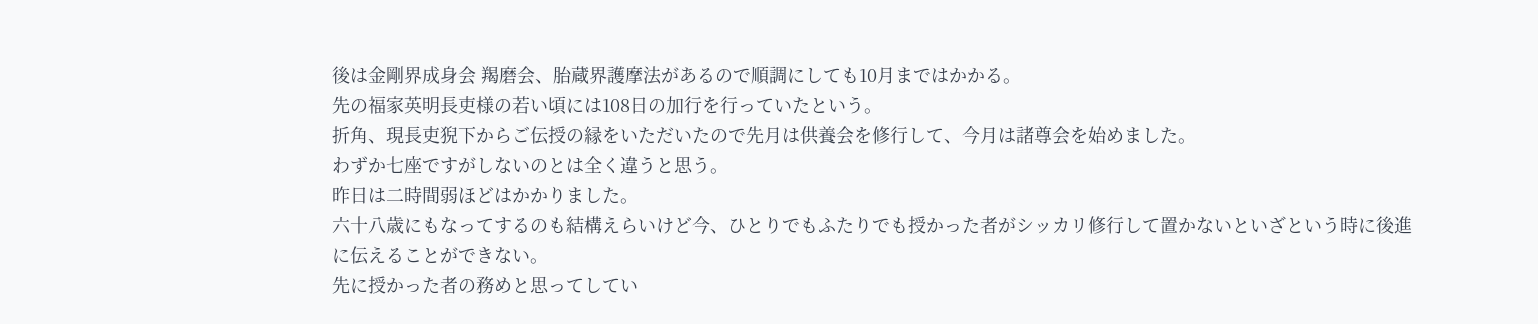後は金剛界成身会 羯磨会、胎蔵界護摩法があるので順調にしても10月まではかかる。
先の福家英明長吏様の若い頃には108日の加行を行っていたという。
折角、現長吏猊下からご伝授の縁をいただいたので先月は供養会を修行して、今月は諸尊会を始めました。
わずか七座ですがしないのとは全く違うと思う。
昨日は二時間弱ほどはかかりました。
六十八歳にもなってするのも結構えらいけど今、ひとりでもふたりでも授かった者がシッカリ修行して置かないといざという時に後進に伝えることができない。
先に授かった者の務めと思ってしてい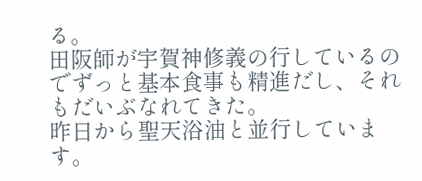る。
田阪師が宇賀神修義の行しているのでずっと基本食事も精進だし、それもだいぶなれてきた。
昨日から聖天浴油と並行しています。